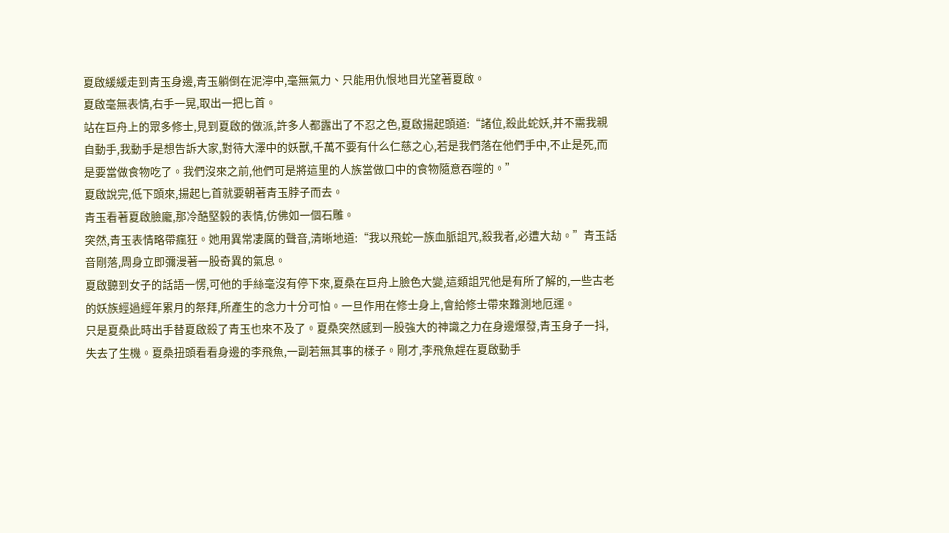夏啟緩緩走到青玉身邊,青玉躺倒在泥濘中,毫無氣力、只能用仇恨地目光望著夏啟。
夏啟毫無表情,右手一晃,取出一把匕首。
站在巨舟上的眾多修士,見到夏啟的做派,許多人都露出了不忍之色,夏啟揚起頭道:“諸位,殺此蛇妖,并不需我親自動手,我動手是想告訴大家,對待大澤中的妖獸,千萬不要有什么仁慈之心,若是我們落在他們手中,不止是死,而是要當做食物吃了。我們沒來之前,他們可是將這里的人族當做口中的食物隨意吞噬的。”
夏啟說完,低下頭來,揚起匕首就要朝著青玉脖子而去。
青玉看著夏啟臉龐,那冷酷堅毅的表情,仿佛如一個石雕。
突然,青玉表情略帶瘋狂。她用異常凄厲的聲音,清晰地道:“我以飛蛇一族血脈詛咒,殺我者,必遭大劫。”青玉話音剛落,周身立即彌漫著一股奇異的氣息。
夏啟聽到女子的話語一愣,可他的手絲毫沒有停下來,夏桑在巨舟上臉色大變,這類詛咒他是有所了解的,一些古老的妖族經過經年累月的祭拜,所產生的念力十分可怕。一旦作用在修士身上,會給修士帶來難測地厄運。
只是夏桑此時出手替夏啟殺了青玉也來不及了。夏桑突然感到一股強大的神識之力在身邊爆發,青玉身子一抖,失去了生機。夏桑扭頭看看身邊的李飛魚,一副若無其事的樣子。剛才,李飛魚趕在夏啟動手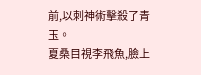前,以刺神術擊殺了青玉。
夏桑目視李飛魚,臉上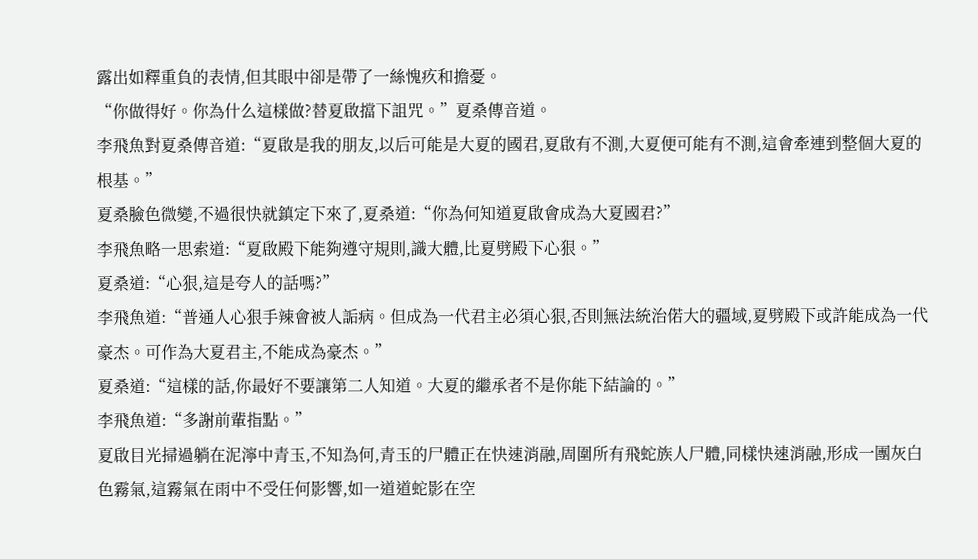露出如釋重負的表情,但其眼中卻是帶了一絲愧疚和擔憂。
“你做得好。你為什么這樣做?替夏啟擋下詛咒。”夏桑傳音道。
李飛魚對夏桑傳音道:“夏啟是我的朋友,以后可能是大夏的國君,夏啟有不測,大夏便可能有不測,這會牽連到整個大夏的根基。”
夏桑臉色微變,不過很快就鎮定下來了,夏桑道:“你為何知道夏啟會成為大夏國君?”
李飛魚略一思索道:“夏啟殿下能夠遵守規則,識大體,比夏劈殿下心狠。”
夏桑道:“心狠,這是夸人的話嗎?”
李飛魚道:“普通人心狠手辣會被人詬病。但成為一代君主必須心狠,否則無法統治偌大的疆域,夏劈殿下或許能成為一代豪杰。可作為大夏君主,不能成為豪杰。”
夏桑道:“這樣的話,你最好不要讓第二人知道。大夏的繼承者不是你能下結論的。”
李飛魚道:“多謝前輩指點。”
夏啟目光掃過躺在泥濘中青玉,不知為何,青玉的尸體正在快速消融,周圍所有飛蛇族人尸體,同樣快速消融,形成一團灰白色霧氣,這霧氣在雨中不受任何影響,如一道道蛇影在空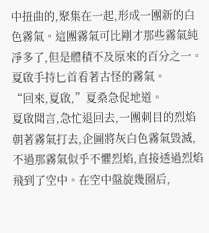中扭曲的,聚集在一起,形成一團新的白色霧氣。這團霧氣可比剛才那些霧氣純凈多了,但是體積不及原來的百分之一。
夏啟手持匕首看著古怪的霧氣。
“回來,夏啟,”夏桑急促地道。
夏啟聞言,急忙退回去,一團刺目的烈焰朝著霧氣打去,企圖將灰白色霧氣毀滅,不過那霧氣似乎不懼烈焰,直接透過烈焰飛到了空中。在空中盤旋幾圈后,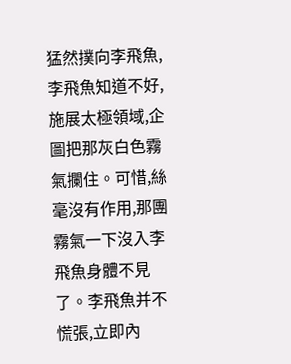猛然撲向李飛魚,李飛魚知道不好,施展太極領域,企圖把那灰白色霧氣攔住。可惜,絲毫沒有作用,那團霧氣一下沒入李飛魚身體不見了。李飛魚并不慌張,立即內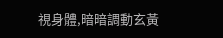視身體,暗暗調動玄黃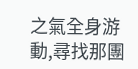之氣全身游動,尋找那團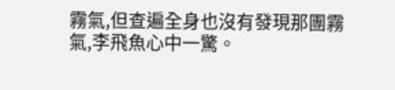霧氣,但查遍全身也沒有發現那團霧氣,李飛魚心中一驚。